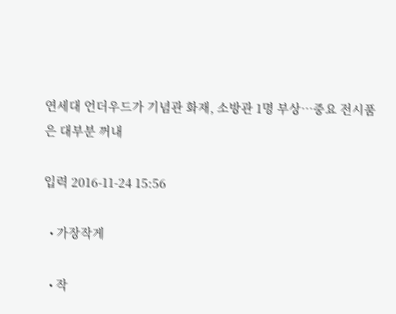연세대 언더우드가 기념관 화재, 소방관 1명 부상…중요 전시품은 대부분 꺼내

입력 2016-11-24 15:56

  • 가장작게

  • 작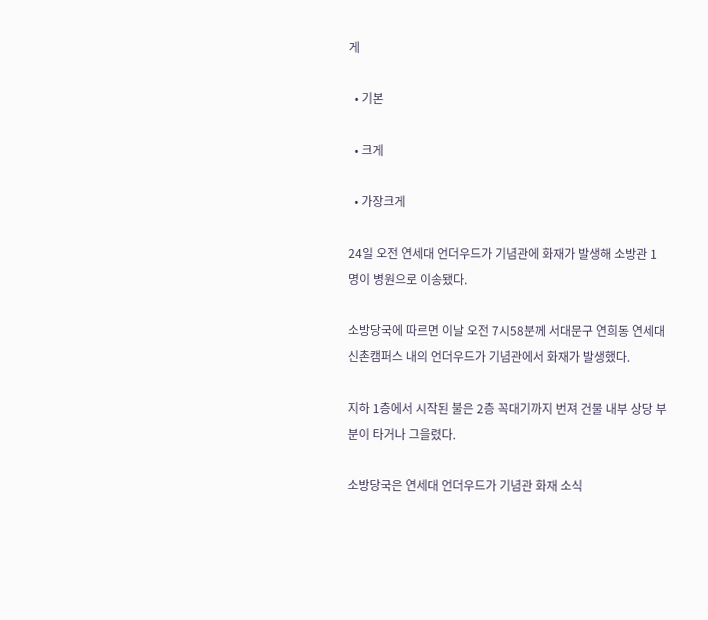게

  • 기본

  • 크게

  • 가장크게

24일 오전 연세대 언더우드가 기념관에 화재가 발생해 소방관 1명이 병원으로 이송됐다.

소방당국에 따르면 이날 오전 7시58분께 서대문구 연희동 연세대 신촌캠퍼스 내의 언더우드가 기념관에서 화재가 발생했다.

지하 1층에서 시작된 불은 2층 꼭대기까지 번져 건물 내부 상당 부분이 타거나 그을렸다.

소방당국은 연세대 언더우드가 기념관 화재 소식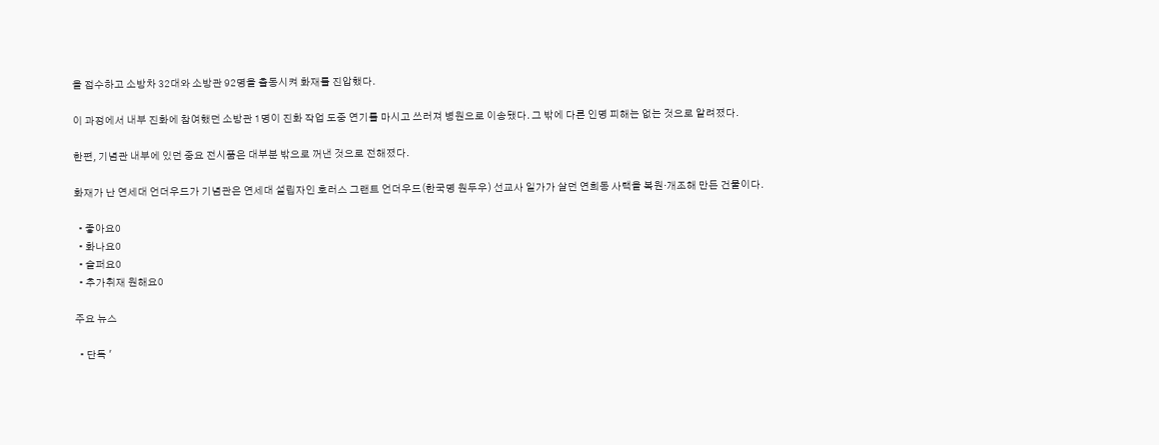을 접수하고 소방차 32대와 소방관 92명을 출동시켜 화재를 진압했다.

이 과정에서 내부 진화에 참여했던 소방관 1명이 진화 작업 도중 연기를 마시고 쓰러져 병원으로 이송됐다. 그 밖에 다른 인명 피해는 없는 것으로 알려졌다.

한편, 기념관 내부에 있던 중요 전시품은 대부분 밖으로 꺼낸 것으로 전해졌다.

화재가 난 연세대 언더우드가 기념관은 연세대 설립자인 호러스 그랜트 언더우드(한국명 원두우) 선교사 일가가 살던 연희동 사택을 복원·개조해 만든 건물이다.

  • 좋아요0
  • 화나요0
  • 슬퍼요0
  • 추가취재 원해요0

주요 뉴스

  • 단독 '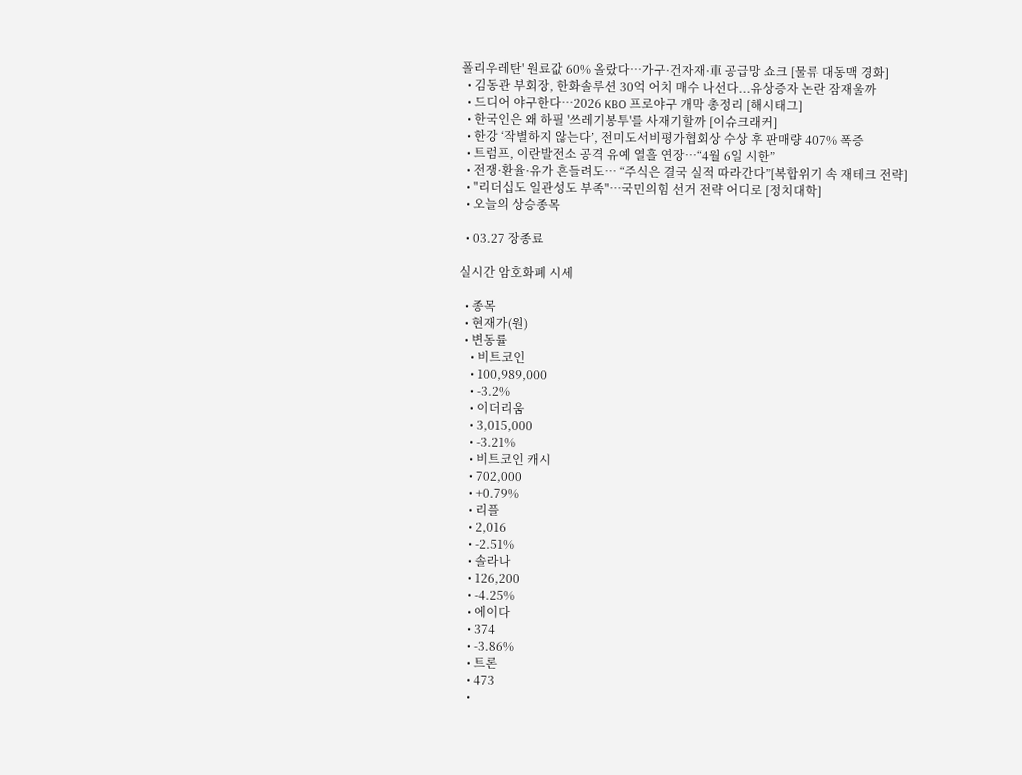폴리우레탄' 원료값 60% 올랐다…가구·건자재·車 공급망 쇼크 [물류 대동맥 경화]
  • 김동관 부회장, 한화솔루션 30억 어치 매수 나선다...유상증자 논란 잠재울까
  • 드디어 야구한다…2026 KBO 프로야구 개막 총정리 [해시태그]
  • 한국인은 왜 하필 '쓰레기봉투'를 사재기할까 [이슈크래커]
  • 한강 ‘작별하지 않는다’, 전미도서비평가협회상 수상 후 판매량 407% 폭증
  • 트럼프, 이란발전소 공격 유예 열흘 연장…“4월 6일 시한”
  • 전쟁·환율·유가 흔들려도… “주식은 결국 실적 따라간다”[복합위기 속 재테크 전략]
  • "리더십도 일관성도 부족"…국민의힘 선거 전략 어디로 [정치대학]
  • 오늘의 상승종목

  • 03.27 장종료

실시간 암호화폐 시세

  • 종목
  • 현재가(원)
  • 변동률
    • 비트코인
    • 100,989,000
    • -3.2%
    • 이더리움
    • 3,015,000
    • -3.21%
    • 비트코인 캐시
    • 702,000
    • +0.79%
    • 리플
    • 2,016
    • -2.51%
    • 솔라나
    • 126,200
    • -4.25%
    • 에이다
    • 374
    • -3.86%
    • 트론
    • 473
    •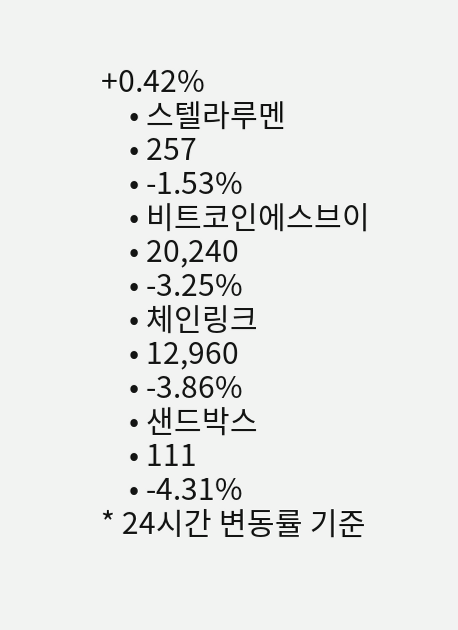+0.42%
    • 스텔라루멘
    • 257
    • -1.53%
    • 비트코인에스브이
    • 20,240
    • -3.25%
    • 체인링크
    • 12,960
    • -3.86%
    • 샌드박스
    • 111
    • -4.31%
* 24시간 변동률 기준